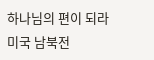하나님의 편이 되라
미국 남북전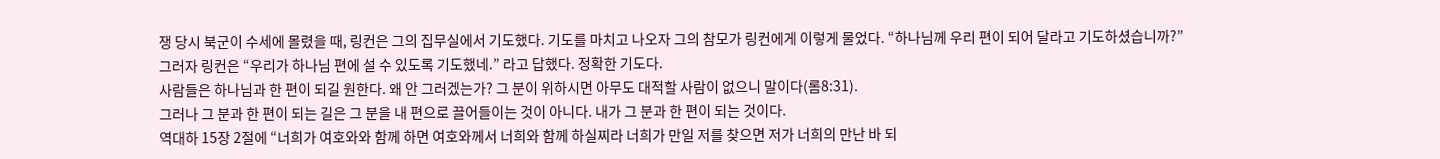쟁 당시 북군이 수세에 몰렸을 때, 링컨은 그의 집무실에서 기도했다. 기도를 마치고 나오자 그의 참모가 링컨에게 이렇게 물었다. “하나님께 우리 편이 되어 달라고 기도하셨습니까?” 그러자 링컨은 “우리가 하나님 편에 설 수 있도록 기도했네.” 라고 답했다. 정확한 기도다.
사람들은 하나님과 한 편이 되길 원한다. 왜 안 그러겠는가? 그 분이 위하시면 아무도 대적할 사람이 없으니 말이다(롬8:31).
그러나 그 분과 한 편이 되는 길은 그 분을 내 편으로 끌어들이는 것이 아니다. 내가 그 분과 한 편이 되는 것이다.
역대하 15장 2절에 “너희가 여호와와 함께 하면 여호와께서 너희와 함께 하실찌라 너희가 만일 저를 찾으면 저가 너희의 만난 바 되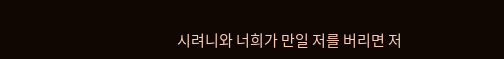시려니와 너희가 만일 저를 버리면 저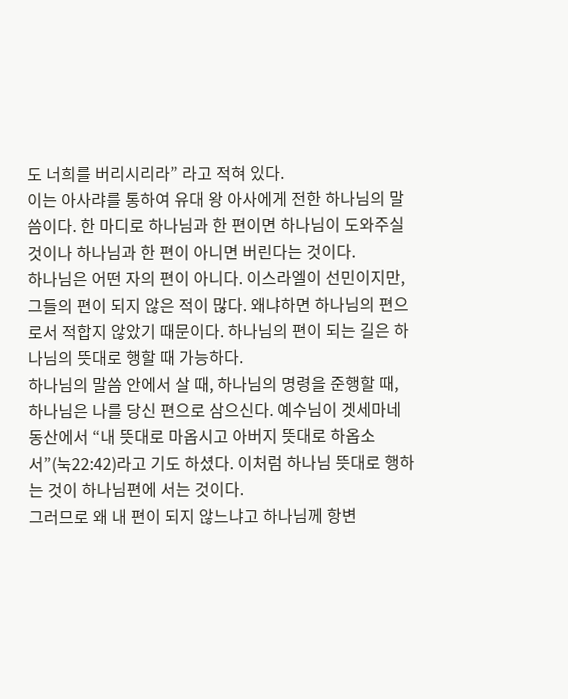도 너희를 버리시리라” 라고 적혀 있다.
이는 아사랴를 통하여 유대 왕 아사에게 전한 하나님의 말씀이다. 한 마디로 하나님과 한 편이면 하나님이 도와주실 것이나 하나님과 한 편이 아니면 버린다는 것이다.
하나님은 어떤 자의 편이 아니다. 이스라엘이 선민이지만, 그들의 편이 되지 않은 적이 많다. 왜냐하면 하나님의 편으로서 적합지 않았기 때문이다. 하나님의 편이 되는 길은 하나님의 뜻대로 행할 때 가능하다.
하나님의 말씀 안에서 살 때, 하나님의 명령을 준행할 때, 하나님은 나를 당신 편으로 삼으신다. 예수님이 겟세마네 동산에서 “내 뜻대로 마옵시고 아버지 뜻대로 하옵소서”(눅22:42)라고 기도 하셨다. 이처럼 하나님 뜻대로 행하는 것이 하나님편에 서는 것이다.
그러므로 왜 내 편이 되지 않느냐고 하나님께 항변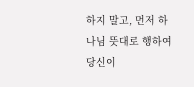하지 말고, 먼저 하나님 뜻대로 행하여 당신이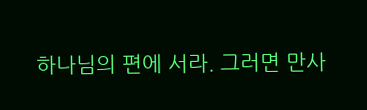하나님의 편에 서라. 그러면 만사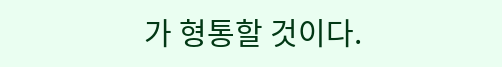가 형통할 것이다.